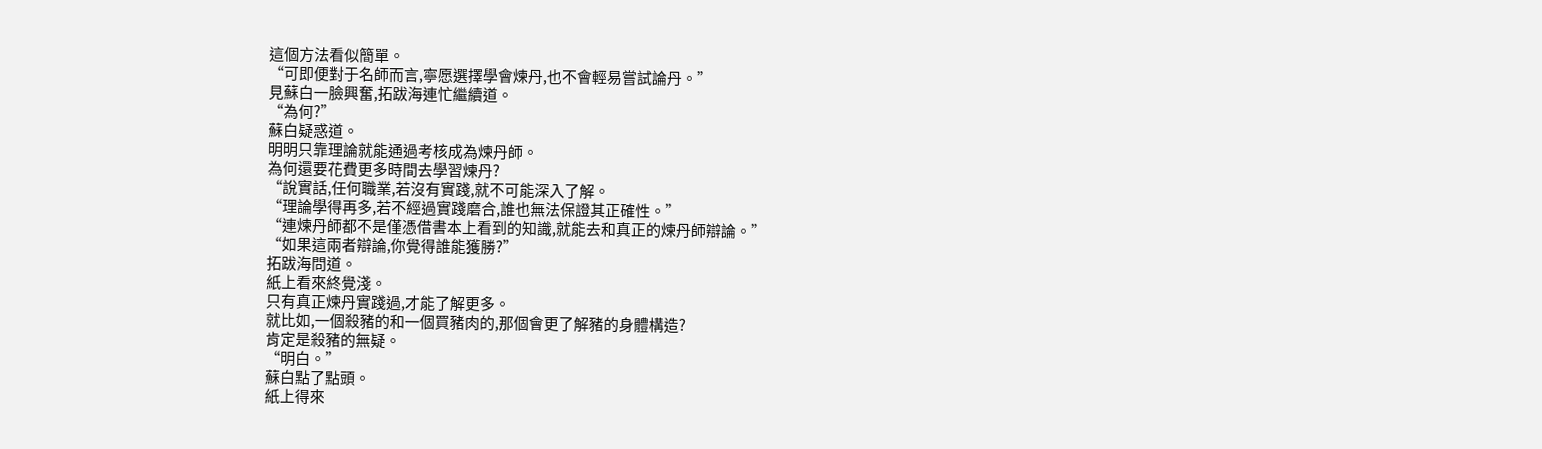這個方法看似簡單。
“可即便對于名師而言,寧愿選擇學會煉丹,也不會輕易嘗試論丹。”
見蘇白一臉興奮,拓跋海連忙繼續道。
“為何?”
蘇白疑惑道。
明明只靠理論就能通過考核成為煉丹師。
為何還要花費更多時間去學習煉丹?
“說實話,任何職業,若沒有實踐,就不可能深入了解。
“理論學得再多,若不經過實踐磨合,誰也無法保證其正確性。”
“連煉丹師都不是僅憑借書本上看到的知識,就能去和真正的煉丹師辯論。”
“如果這兩者辯論,你覺得誰能獲勝?”
拓跋海問道。
紙上看來終覺淺。
只有真正煉丹實踐過,才能了解更多。
就比如,一個殺豬的和一個買豬肉的,那個會更了解豬的身體構造?
肯定是殺豬的無疑。
“明白。”
蘇白點了點頭。
紙上得來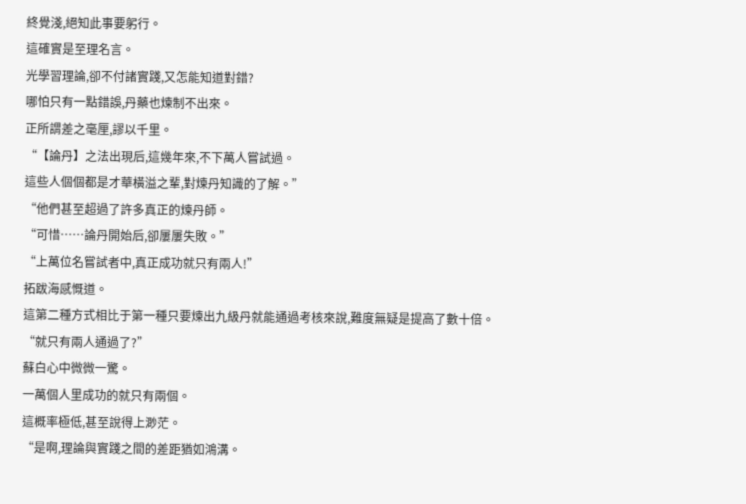終覺淺,絕知此事要躬行。
這確實是至理名言。
光學習理論,卻不付諸實踐,又怎能知道對錯?
哪怕只有一點錯誤,丹藥也煉制不出來。
正所謂差之毫厘,謬以千里。
“【論丹】之法出現后,這幾年來,不下萬人嘗試過。
這些人個個都是才華橫溢之輩,對煉丹知識的了解。”
“他們甚至超過了許多真正的煉丹師。
“可惜……論丹開始后,卻屢屢失敗。”
“上萬位名嘗試者中,真正成功就只有兩人!”
拓跋海感慨道。
這第二種方式相比于第一種只要煉出九級丹就能通過考核來說,難度無疑是提高了數十倍。
“就只有兩人通過了?”
蘇白心中微微一驚。
一萬個人里成功的就只有兩個。
這概率極低,甚至說得上渺茫。
“是啊,理論與實踐之間的差距猶如鴻溝。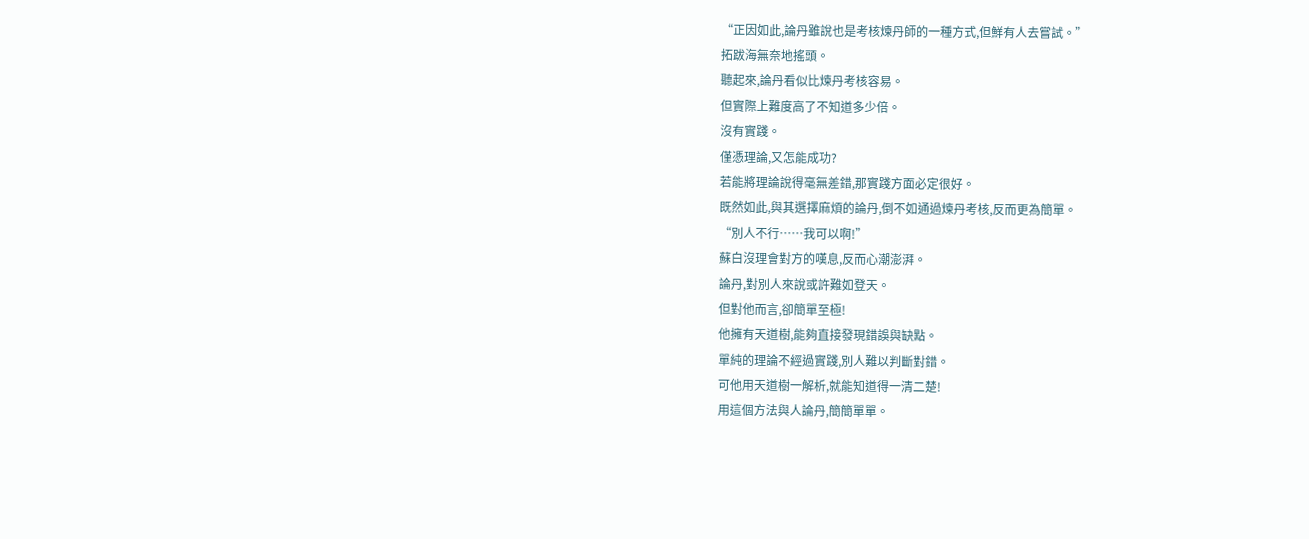“正因如此,論丹雖說也是考核煉丹師的一種方式,但鮮有人去嘗試。”
拓跋海無奈地搖頭。
聽起來,論丹看似比煉丹考核容易。
但實際上難度高了不知道多少倍。
沒有實踐。
僅憑理論,又怎能成功?
若能將理論說得毫無差錯,那實踐方面必定很好。
既然如此,與其選擇麻煩的論丹,倒不如通過煉丹考核,反而更為簡單。
“別人不行……我可以啊!”
蘇白沒理會對方的嘆息,反而心潮澎湃。
論丹,對別人來說或許難如登天。
但對他而言,卻簡單至極!
他擁有天道樹,能夠直接發現錯誤與缺點。
單純的理論不經過實踐,別人難以判斷對錯。
可他用天道樹一解析,就能知道得一清二楚!
用這個方法與人論丹,簡簡單單。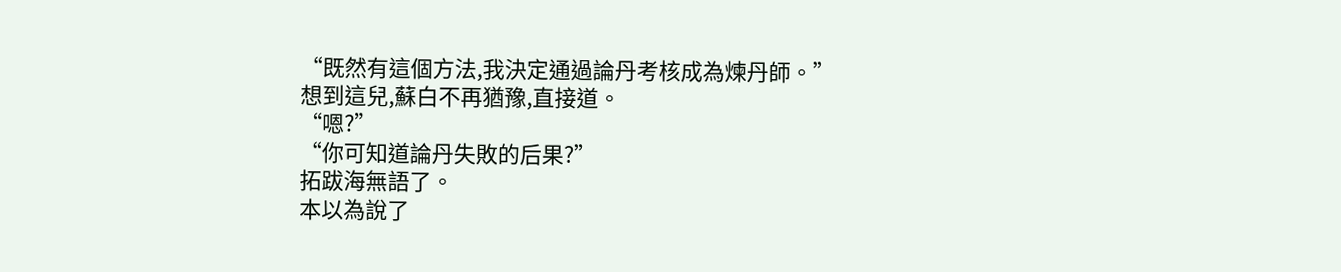“既然有這個方法,我決定通過論丹考核成為煉丹師。”
想到這兒,蘇白不再猶豫,直接道。
“嗯?”
“你可知道論丹失敗的后果?”
拓跋海無語了。
本以為說了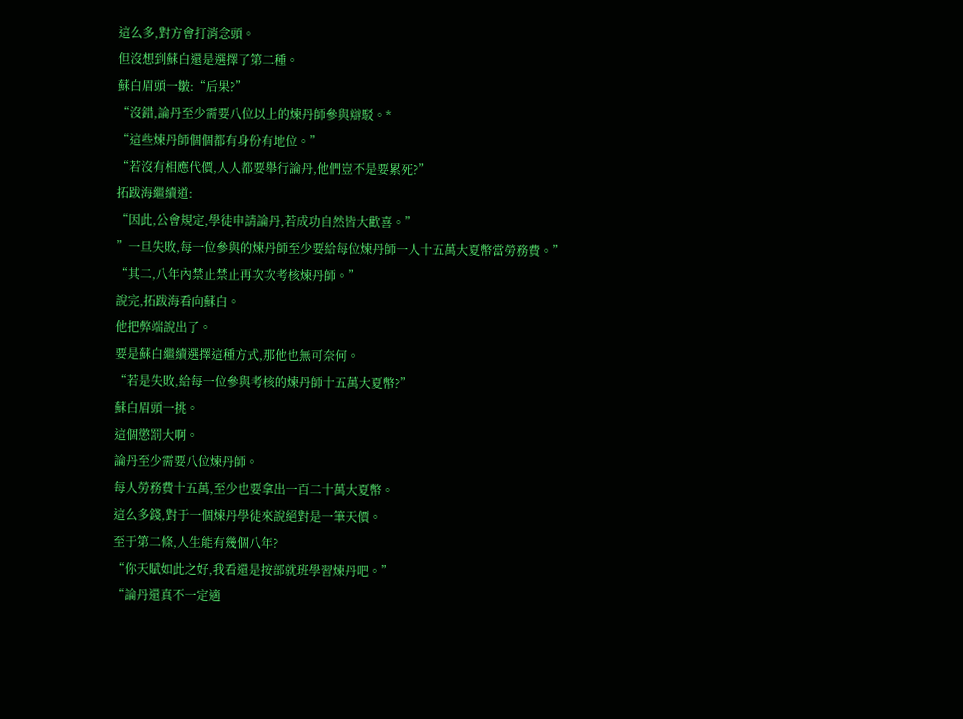這么多,對方會打消念頭。
但沒想到蘇白還是選擇了第二種。
蘇白眉頭一皺:“后果?”
“沒錯,論丹至少需要八位以上的煉丹師參與辯駁。*
“這些煉丹師個個都有身份有地位。”
“若沒有相應代價,人人都要舉行論丹,他們豈不是要累死?”
拓跋海繼續道:
“因此,公會規定,學徒申請論丹,若成功自然皆大歡喜。”
”一旦失敗,每一位參與的煉丹師至少要給每位煉丹師一人十五萬大夏幣當勞務費。”
“其二,八年內禁止禁止再次次考核煉丹師。”
說完,拓跋海看向蘇白。
他把弊端說出了。
要是蘇白繼續選擇這種方式,那他也無可奈何。
“若是失敗,給每一位參與考核的煉丹師十五萬大夏幣?”
蘇白眉頭一挑。
這個懲罰大啊。
論丹至少需要八位煉丹師。
每人勞務費十五萬,至少也要拿出一百二十萬大夏幣。
這么多錢,對于一個煉丹學徒來說絕對是一筆天價。
至于第二條,人生能有幾個八年?
“你天賦如此之好,我看還是按部就班學習煉丹吧。”
“論丹還真不一定適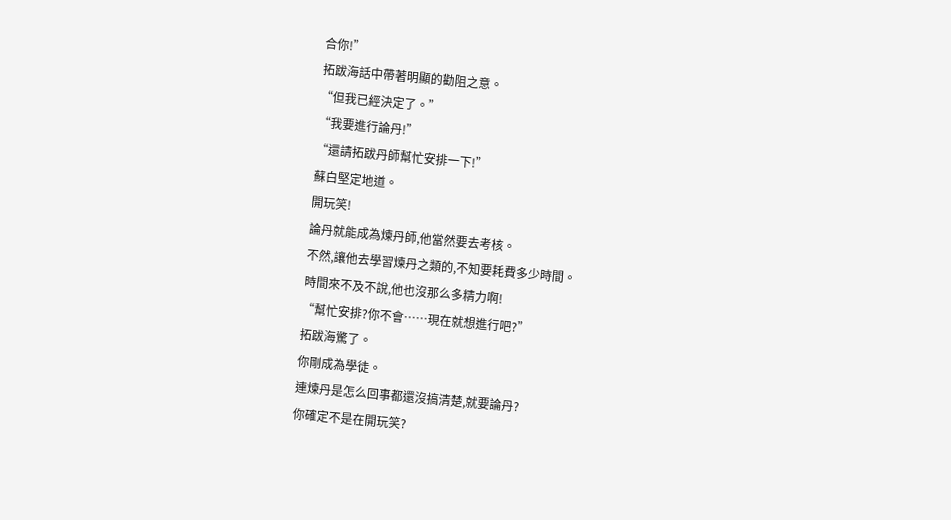合你!”
拓跋海話中帶著明顯的勸阻之意。
“但我已經決定了。”
“我要進行論丹!”
“還請拓跋丹師幫忙安排一下!”
蘇白堅定地道。
開玩笑!
論丹就能成為煉丹師,他當然要去考核。
不然,讓他去學習煉丹之類的,不知要耗費多少時間。
時間來不及不說,他也沒那么多精力啊!
“幫忙安排?你不會……現在就想進行吧?”
拓跋海驚了。
你剛成為學徒。
連煉丹是怎么回事都還沒搞清楚,就要論丹?
你確定不是在開玩笑?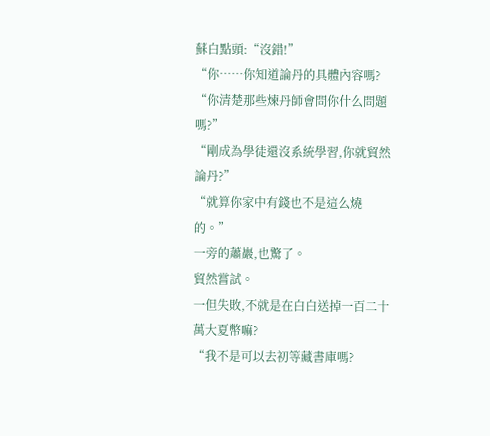蘇白點頭:“沒錯!”
“你……你知道論丹的具體內容嗎?
“你清楚那些煉丹師會問你什么問題嗎?”
“剛成為學徒還沒系統學習,你就貿然論丹?”
“就算你家中有錢也不是這么燒的。”
一旁的蕭巖,也驚了。
貿然嘗試。
一但失敗,不就是在白白送掉一百二十萬大夏幣嘛?
“我不是可以去初等藏書庫嗎?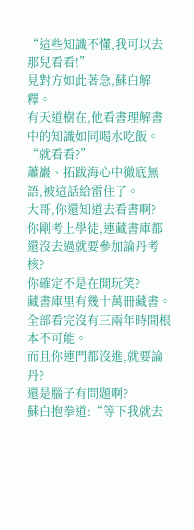“這些知識不懂,我可以去那兒看看!”
見對方如此著急,蘇白解釋。
有天道樹在,他看書理解書中的知識如同喝水吃飯。
“就看看?”
蕭巖、拓跋海心中徹底無語,被這話給雷住了。
大哥,你還知道去看書啊?
你剛考上學徒,連藏書庫都還沒去過就要參加論丹考核?
你確定不是在開玩笑?
藏書庫里有幾十萬冊藏書。
全部看完沒有三兩年時間根本不可能。
而且你連門都沒進,就要論丹?
還是腦子有問題啊?
蘇白抱拳道:“等下我就去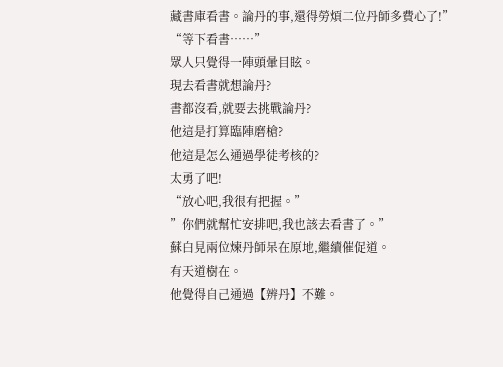藏書庫看書。論丹的事,還得勞煩二位丹師多費心了!”
“等下看書……”
眾人只覺得一陣頭暈目眩。
現去看書就想論丹?
書都沒看,就要去挑戰論丹?
他這是打算臨陣磨槍?
他這是怎么通過學徒考核的?
太勇了吧!
“放心吧,我很有把握。”
”你們就幫忙安排吧,我也該去看書了。”
蘇白見兩位煉丹師呆在原地,繼續催促道。
有天道樹在。
他覺得自己通過【辨丹】不難。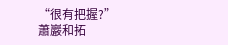“很有把握?”
蕭巖和拓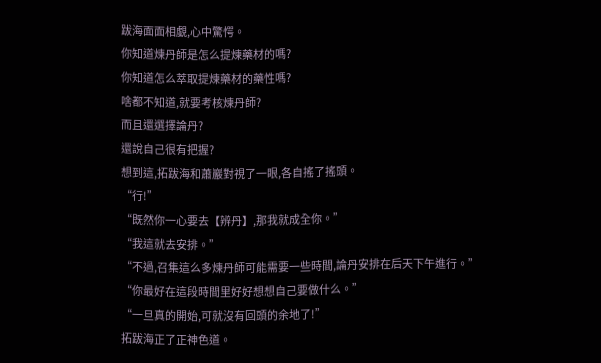跋海面面相覷,心中驚愕。
你知道煉丹師是怎么提煉藥材的嗎?
你知道怎么萃取提煉藥材的藥性嗎?
啥都不知道,就要考核煉丹師?
而且還選擇論丹?
還說自己很有把握?
想到這,拓跋海和蕭巖對視了一眼,各自搖了搖頭。
“行!”
“既然你一心要去【辨丹】,那我就成全你。”
“我這就去安排。”
“不過,召集這么多煉丹師可能需要一些時間,論丹安排在后天下午進行。”
“你最好在這段時間里好好想想自己要做什么。”
“一旦真的開始,可就沒有回頭的余地了!”
拓跋海正了正神色道。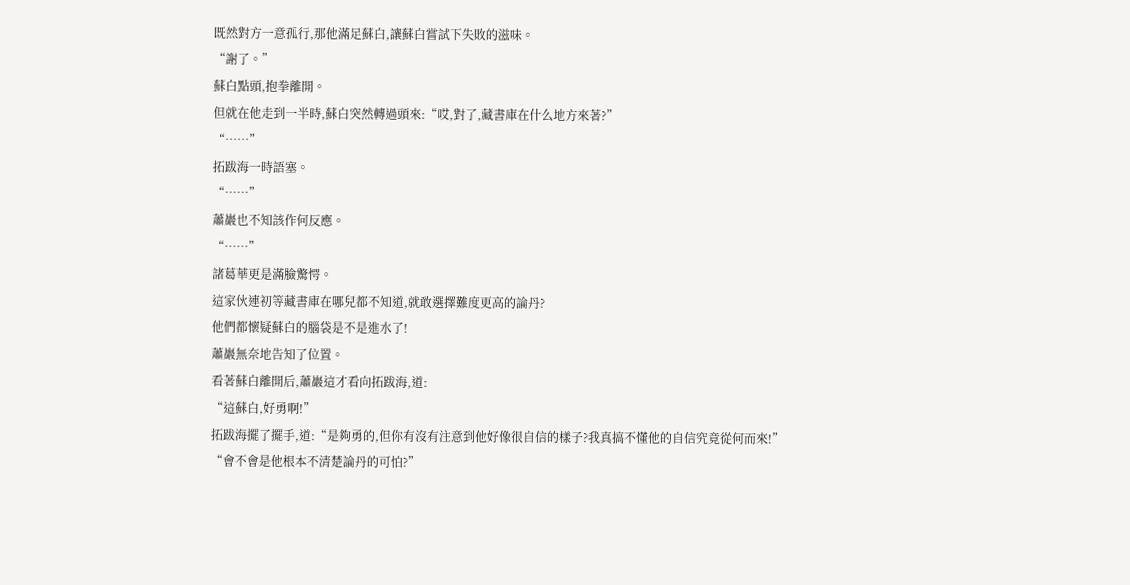既然對方一意孤行,那他滿足蘇白,讓蘇白嘗試下失敗的滋味。
“謝了。”
蘇白點頭,抱拳離開。
但就在他走到一半時,蘇白突然轉過頭來:“哎,對了,藏書庫在什么地方來著?”
“……”
拓跋海一時語塞。
“……”
蕭巖也不知該作何反應。
“……”
諸葛華更是滿臉驚愕。
這家伙連初等藏書庫在哪兒都不知道,就敢選擇難度更高的論丹?
他們都懷疑蘇白的腦袋是不是進水了!
蕭巖無奈地告知了位置。
看著蘇白離開后,蕭巖這才看向拓跋海,道:
“這蘇白,好勇啊!”
拓跋海擺了擺手,道:“是夠勇的,但你有沒有注意到他好像很自信的樣子?我真搞不懂他的自信究竟從何而來!”
“會不會是他根本不清楚論丹的可怕?”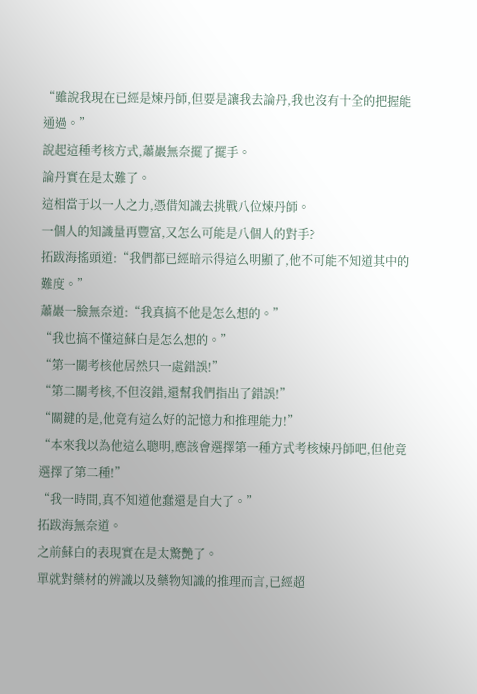“雖說我現在已經是煉丹師,但要是讓我去論丹,我也沒有十全的把握能通過。”
說起這種考核方式,蕭巖無奈擺了擺手。
論丹實在是太難了。
這相當于以一人之力,憑借知識去挑戰八位煉丹師。
一個人的知識量再豐富,又怎么可能是八個人的對手?
拓跋海搖頭道:“我們都已經暗示得這么明顯了,他不可能不知道其中的難度。”
蕭巖一臉無奈道:“我真搞不他是怎么想的。”
“我也搞不懂這蘇白是怎么想的。”
“第一關考核他居然只一處錯誤!”
“第二關考核,不但沒錯,還幫我們指出了錯誤!”
“關鍵的是,他竟有這么好的記憶力和推理能力!”
“本來我以為他這么聰明,應該會選擇第一種方式考核煉丹師吧,但他竟選擇了第二種!”
“我一時間,真不知道他蠢還是自大了。”
拓跋海無奈道。
之前蘇白的表現實在是太驚艷了。
單就對藥材的辨識以及藥物知識的推理而言,已經超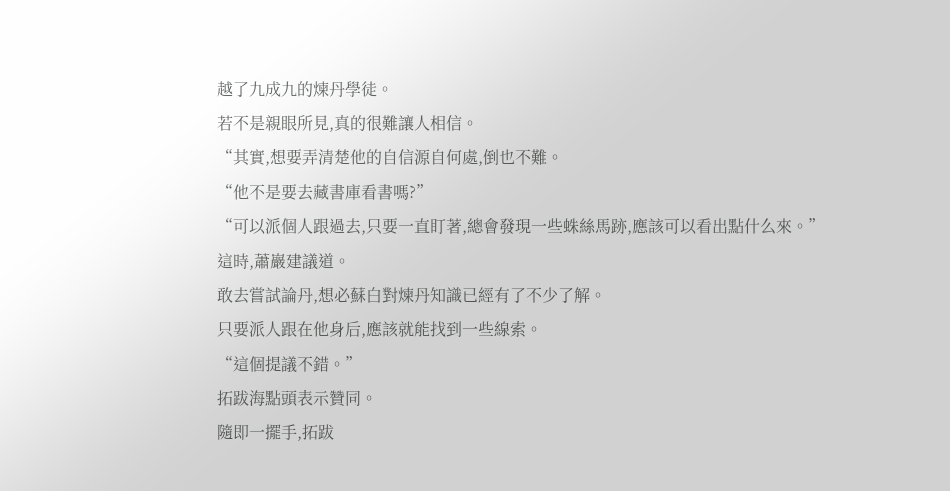越了九成九的煉丹學徒。
若不是親眼所見,真的很難讓人相信。
“其實,想要弄清楚他的自信源自何處,倒也不難。
“他不是要去藏書庫看書嗎?”
“可以派個人跟過去,只要一直盯著,總會發現一些蛛絲馬跡,應該可以看出點什么來。”
這時,蕭巖建議道。
敢去嘗試論丹,想必蘇白對煉丹知識已經有了不少了解。
只要派人跟在他身后,應該就能找到一些線索。
“這個提議不錯。”
拓跋海點頭表示贊同。
隨即一擺手,拓跋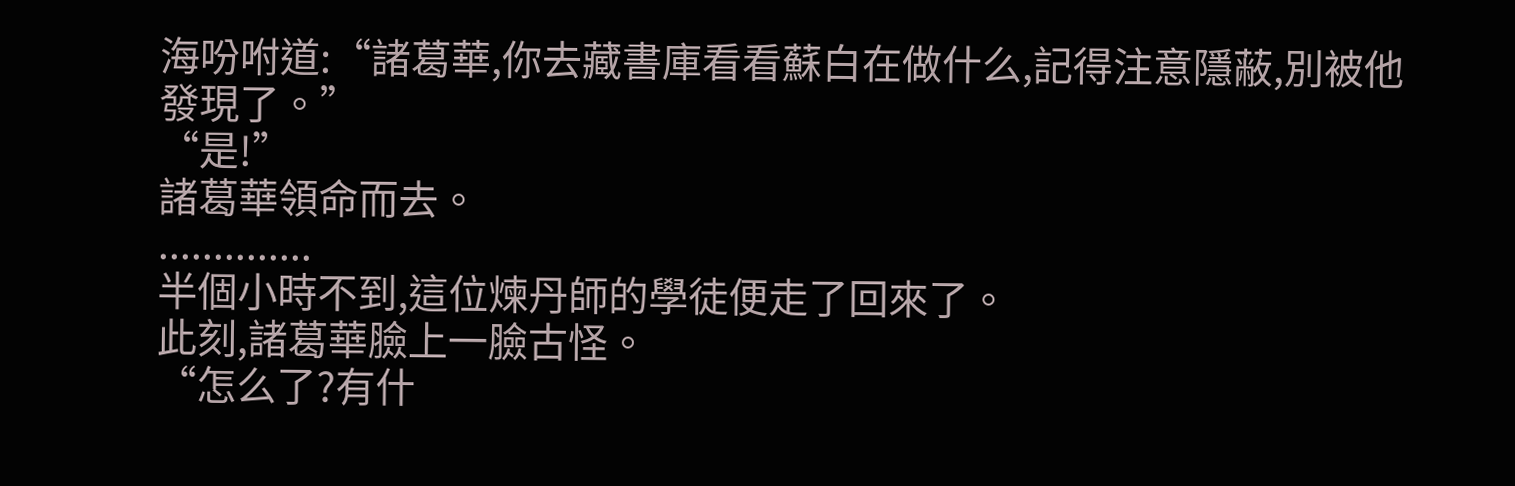海吩咐道:“諸葛華,你去藏書庫看看蘇白在做什么,記得注意隱蔽,別被他發現了。”
“是!”
諸葛華領命而去。
..............
半個小時不到,這位煉丹師的學徒便走了回來了。
此刻,諸葛華臉上一臉古怪。
“怎么了?有什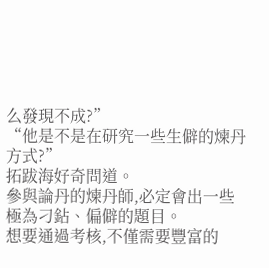么發現不成?”
“他是不是在研究一些生僻的煉丹方式?”
拓跋海好奇問道。
參與論丹的煉丹師,必定會出一些極為刁鉆、偏僻的題目。
想要通過考核,不僅需要豐富的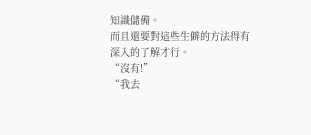知識儲備。
而且還要對這些生僻的方法得有深入的了解才行。
“沒有!”
“我去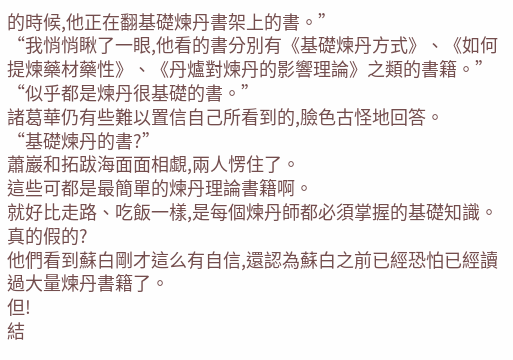的時候,他正在翻基礎煉丹書架上的書。”
“我悄悄瞅了一眼,他看的書分別有《基礎煉丹方式》、《如何提煉藥材藥性》、《丹爐對煉丹的影響理論》之類的書籍。”
“似乎都是煉丹很基礎的書。”
諸葛華仍有些難以置信自己所看到的,臉色古怪地回答。
“基礎煉丹的書?”
蕭巖和拓跋海面面相覷,兩人愣住了。
這些可都是最簡單的煉丹理論書籍啊。
就好比走路、吃飯一樣,是每個煉丹師都必須掌握的基礎知識。
真的假的?
他們看到蘇白剛才這么有自信,還認為蘇白之前已經恐怕已經讀過大量煉丹書籍了。
但!
結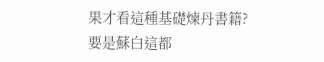果才看這種基礎煉丹書籍?
要是蘇白這都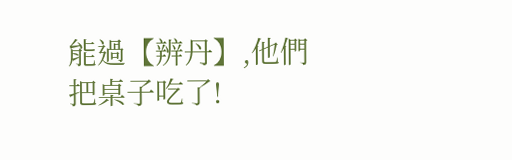能過【辨丹】,他們把桌子吃了!